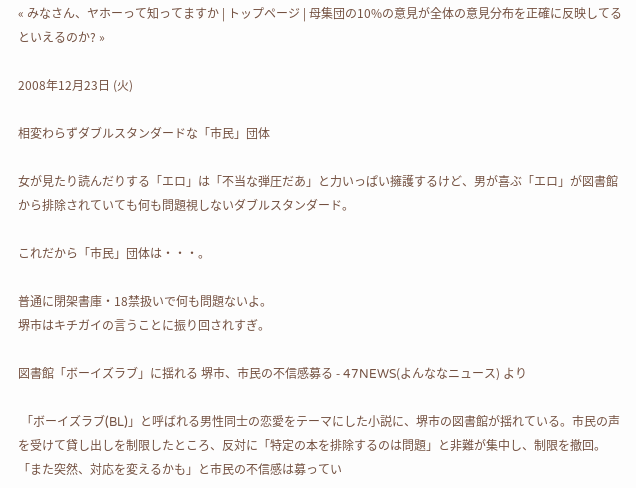« みなさん、ヤホーって知ってますか | トップページ | 母集団の10%の意見が全体の意見分布を正確に反映してるといえるのか? »

2008年12月23日 (火)

相変わらずダブルスタンダードな「市民」団体

女が見たり読んだりする「エロ」は「不当な弾圧だあ」と力いっぱい擁護するけど、男が喜ぶ「エロ」が図書館から排除されていても何も問題視しないダブルスタンダード。

これだから「市民」団体は・・・。

普通に閉架書庫・18禁扱いで何も問題ないよ。
堺市はキチガイの言うことに振り回されすぎ。

図書館「ボーイズラブ」に揺れる 堺市、市民の不信感募る - 47NEWS(よんななニュース) より

 「ボーイズラブ(BL)」と呼ばれる男性同士の恋愛をテーマにした小説に、堺市の図書館が揺れている。市民の声を受けて貸し出しを制限したところ、反対に「特定の本を排除するのは問題」と非難が集中し、制限を撤回。「また突然、対応を変えるかも」と市民の不信感は募ってい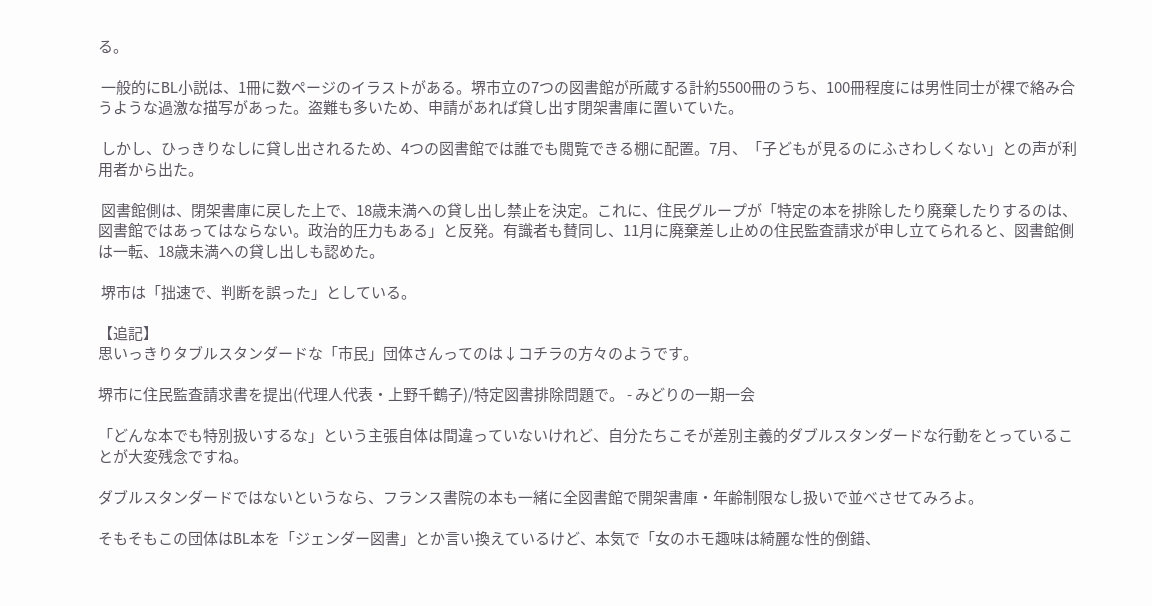る。

 一般的にBL小説は、1冊に数ページのイラストがある。堺市立の7つの図書館が所蔵する計約5500冊のうち、100冊程度には男性同士が裸で絡み合うような過激な描写があった。盗難も多いため、申請があれば貸し出す閉架書庫に置いていた。

 しかし、ひっきりなしに貸し出されるため、4つの図書館では誰でも閲覧できる棚に配置。7月、「子どもが見るのにふさわしくない」との声が利用者から出た。

 図書館側は、閉架書庫に戻した上で、18歳未満への貸し出し禁止を決定。これに、住民グループが「特定の本を排除したり廃棄したりするのは、図書館ではあってはならない。政治的圧力もある」と反発。有識者も賛同し、11月に廃棄差し止めの住民監査請求が申し立てられると、図書館側は一転、18歳未満への貸し出しも認めた。

 堺市は「拙速で、判断を誤った」としている。

【追記】
思いっきりタブルスタンダードな「市民」団体さんってのは↓コチラの方々のようです。

堺市に住民監査請求書を提出(代理人代表・上野千鶴子)/特定図書排除問題で。 - みどりの一期一会

「どんな本でも特別扱いするな」という主張自体は間違っていないけれど、自分たちこそが差別主義的ダブルスタンダードな行動をとっていることが大変残念ですね。

ダブルスタンダードではないというなら、フランス書院の本も一緒に全図書館で開架書庫・年齢制限なし扱いで並べさせてみろよ。

そもそもこの団体はBL本を「ジェンダー図書」とか言い換えているけど、本気で「女のホモ趣味は綺麗な性的倒錯、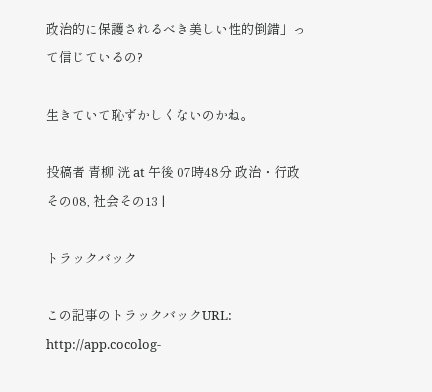政治的に保護されるべき美しい性的倒錯」って信じているの?

生きていて恥ずかしくないのかね。

投稿者 青柳 洸 at 午後 07時48分 政治・行政その08, 社会その13 |

トラックバック

この記事のトラックバックURL:
http://app.cocolog-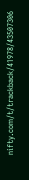nifty.com/t/trackback/41978/43507306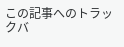この記事へのトラックバ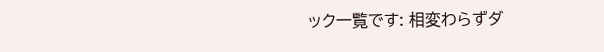ック一覧です: 相変わらずダ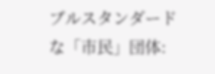ブルスタンダードな「市民」団体: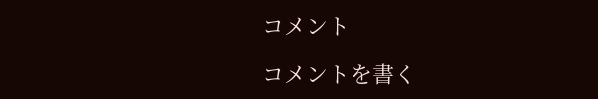コメント

コメントを書く